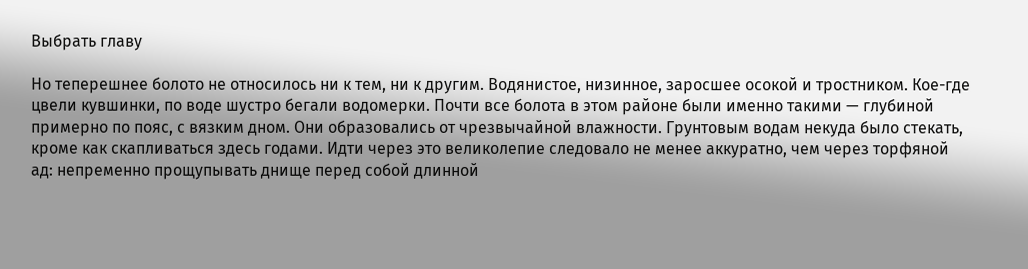Выбрать главу

Но теперешнее болото не относилось ни к тем, ни к другим. Водянистое, низинное, заросшее осокой и тростником. Кое-где цвели кувшинки, по воде шустро бегали водомерки. Почти все болота в этом районе были именно такими — глубиной примерно по пояс, с вязким дном. Они образовались от чрезвычайной влажности. Грунтовым водам некуда было стекать, кроме как скапливаться здесь годами. Идти через это великолепие следовало не менее аккуратно, чем через торфяной ад: непременно прощупывать днище перед собой длинной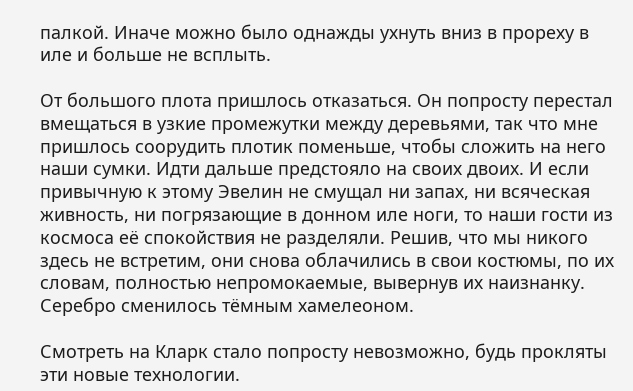палкой. Иначе можно было однажды ухнуть вниз в прореху в иле и больше не всплыть.

От большого плота пришлось отказаться. Он попросту перестал вмещаться в узкие промежутки между деревьями, так что мне пришлось соорудить плотик поменьше, чтобы сложить на него наши сумки. Идти дальше предстояло на своих двоих. И если привычную к этому Эвелин не смущал ни запах, ни всяческая живность, ни погрязающие в донном иле ноги, то наши гости из космоса её спокойствия не разделяли. Решив, что мы никого здесь не встретим, они снова облачились в свои костюмы, по их словам, полностью непромокаемые, вывернув их наизнанку. Серебро сменилось тёмным хамелеоном.

Смотреть на Кларк стало попросту невозможно, будь прокляты эти новые технологии.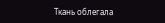Ткань облегала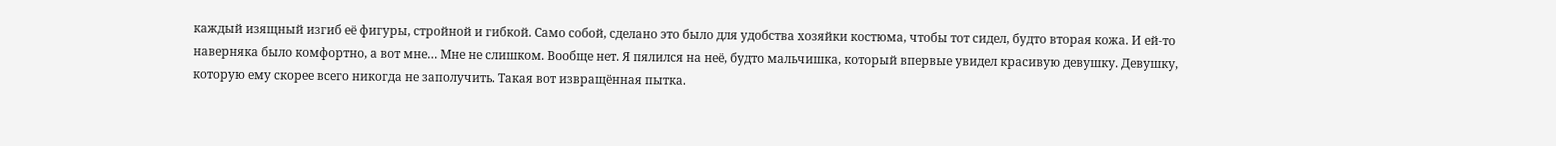каждый изящный изгиб её фигуры, стройной и гибкой. Само собой, сделано это было для удобства хозяйки костюма, чтобы тот сидел, будто вторая кожа. И ей-то наверняка было комфортно, а вот мне… Мне не слишком. Вообще нет. Я пялился на неё, будто мальчишка, который впервые увидел красивую девушку. Девушку, которую ему скорее всего никогда не заполучить. Такая вот извращённая пытка.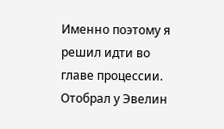Именно поэтому я решил идти во главе процессии. Отобрал у Эвелин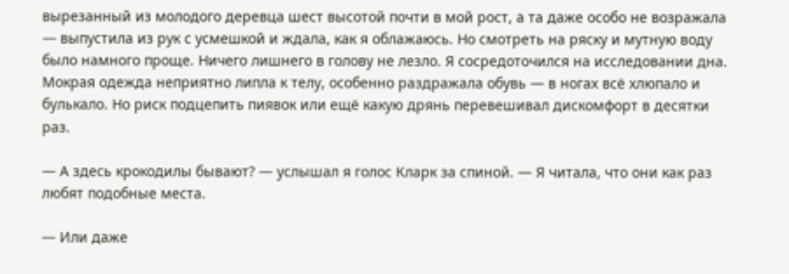вырезанный из молодого деревца шест высотой почти в мой рост, а та даже особо не возражала — выпустила из рук с усмешкой и ждала, как я облажаюсь. Но смотреть на ряску и мутную воду было намного проще. Ничего лишнего в голову не лезло. Я сосредоточился на исследовании дна. Мокрая одежда неприятно липла к телу, особенно раздражала обувь — в ногах всё хлюпало и булькало. Но риск подцепить пиявок или ещё какую дрянь перевешивал дискомфорт в десятки раз.

— А здесь крокодилы бывают? — услышал я голос Кларк за спиной. — Я читала, что они как раз любят подобные места.

— Или даже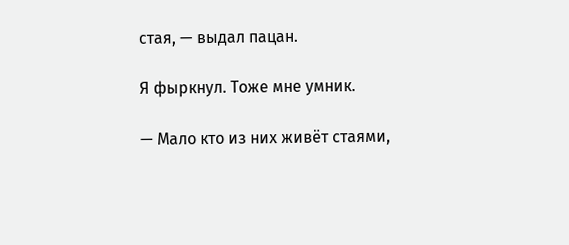стая, — выдал пацан.

Я фыркнул. Тоже мне умник.

— Мало кто из них живёт стаями,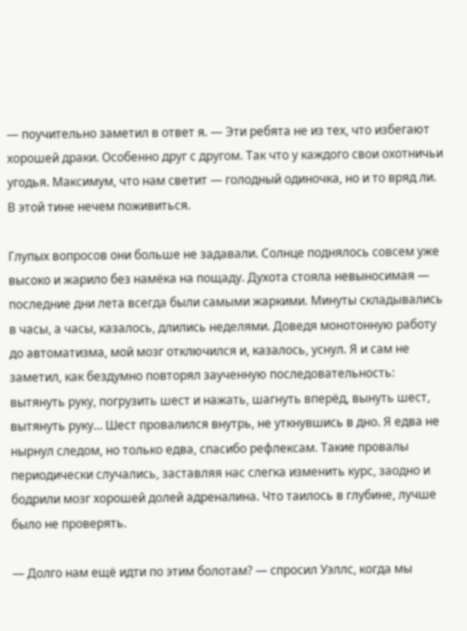— поучительно заметил в ответ я. — Эти ребята не из тех, что избегают хорошей драки. Особенно друг с другом. Так что у каждого свои охотничьи угодья. Максимум, что нам светит — голодный одиночка, но и то вряд ли. В этой тине нечем поживиться.

Глупых вопросов они больше не задавали. Солнце поднялось совсем уже высоко и жарило без намёка на пощаду. Духота стояла невыносимая — последние дни лета всегда были самыми жаркими. Минуты складывались в часы, а часы, казалось, длились неделями. Доведя монотонную работу до автоматизма, мой мозг отключился и, казалось, уснул. Я и сам не заметил, как бездумно повторял заученную последовательность: вытянуть руку, погрузить шест и нажать, шагнуть вперёд, вынуть шест, вытянуть руку… Шест провалился внутрь, не уткнувшись в дно. Я едва не нырнул следом, но только едва, спасибо рефлексам. Такие провалы периодически случались, заставляя нас слегка изменить курс, заодно и бодрили мозг хорошей долей адреналина. Что таилось в глубине, лучше было не проверять.

— Долго нам ещё идти по этим болотам? — спросил Уэллс, когда мы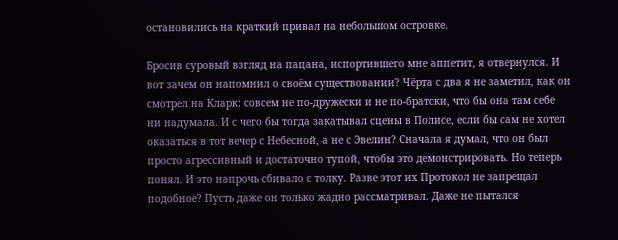остановились на краткий привал на небольшом островке.

Бросив суровый взгляд на пацана, испортившего мне аппетит, я отвернулся. И вот зачем он напомнил о своём существовании? Чёрта с два я не заметил, как он смотрел на Кларк: совсем не по-дружески и не по-братски, что бы она там себе ни надумала. И с чего бы тогда закатывал сцены в Полисе, если бы сам не хотел оказаться в тот вечер с Небесной, а не с Эвелин? Сначала я думал, что он был просто агрессивный и достаточно тупой, чтобы это демонстрировать. Но теперь понял. И это напрочь сбивало с толку. Разве этот их Протокол не запрещал подобное? Пусть даже он только жадно рассматривал. Даже не пытался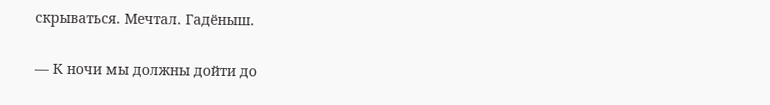скрываться. Мечтал. Гадёныш.

— К ночи мы должны дойти до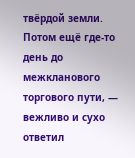твёрдой земли. Потом ещё где-то день до межкланового торгового пути, — вежливо и сухо ответил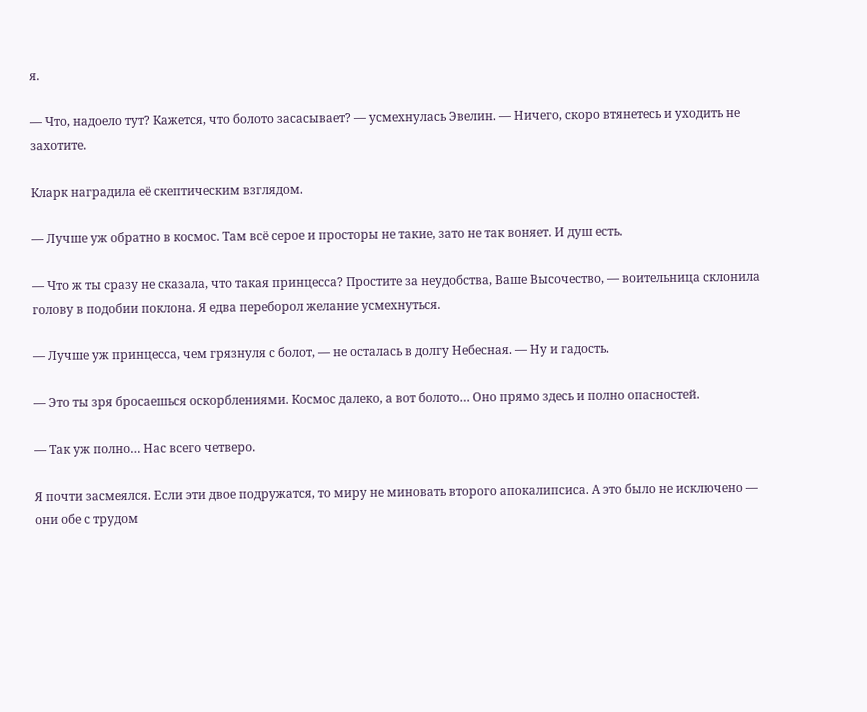я.

— Что, надоело тут? Кажется, что болото засасывает? — усмехнулась Эвелин. — Ничего, скоро втянетесь и уходить не захотите.

Кларк наградила её скептическим взглядом.

— Лучше уж обратно в космос. Там всё серое и просторы не такие, зато не так воняет. И душ есть.

— Что ж ты сразу не сказала, что такая принцесса? Простите за неудобства, Ваше Высочество, — воительница склонила голову в подобии поклона. Я едва переборол желание усмехнуться.

— Лучше уж принцесса, чем грязнуля с болот, — не осталась в долгу Небесная. — Ну и гадость.

— Это ты зря бросаешься оскорблениями. Космос далеко, а вот болото… Оно прямо здесь и полно опасностей.

— Так уж полно… Нас всего четверо.

Я почти засмеялся. Если эти двое подружатся, то миру не миновать второго апокалипсиса. А это было не исключено — они обе с трудом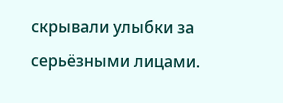скрывали улыбки за серьёзными лицами.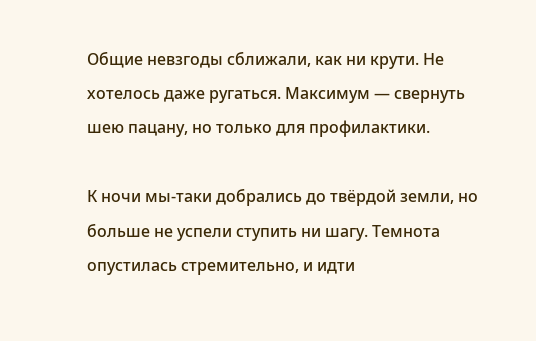Общие невзгоды сближали, как ни крути. Не хотелось даже ругаться. Максимум — свернуть шею пацану, но только для профилактики.

К ночи мы-таки добрались до твёрдой земли, но больше не успели ступить ни шагу. Темнота опустилась стремительно, и идти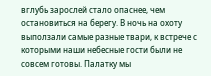вглубь зарослей стало опаснее, чем остановиться на берегу. В ночь на охоту выползали самые разные твари, к встрече с которыми наши небесные гости были не совсем готовы. Палатку мы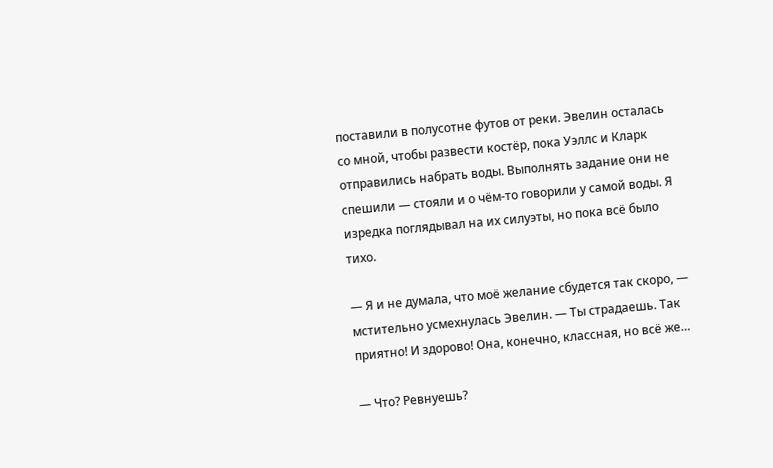поставили в полусотне футов от реки. Эвелин осталась со мной, чтобы развести костёр, пока Уэллс и Кларк отправились набрать воды. Выполнять задание они не спешили — стояли и о чём-то говорили у самой воды. Я изредка поглядывал на их силуэты, но пока всё было тихо.

— Я и не думала, что моё желание сбудется так скоро, — мстительно усмехнулась Эвелин. — Ты страдаешь. Так приятно! И здорово! Она, конечно, классная, но всё же…

— Что? Ревнуешь?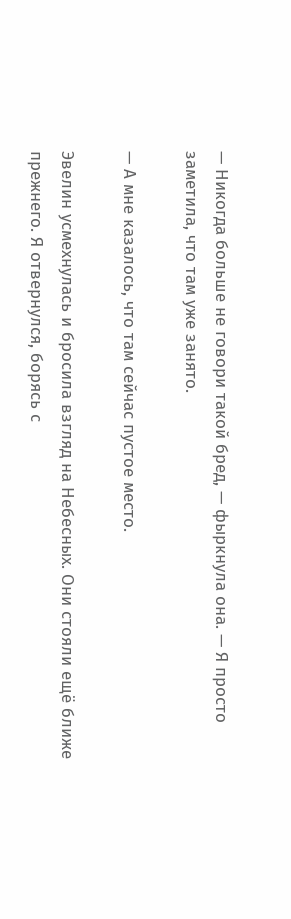— Никогда больше не говори такой бред, — фыркнула она. — Я просто заметила, что там уже занято.

— А мне казалось, что там сейчас пустое место.

Эвелин усмехнулась и бросила взгляд на Небесных. Они стояли ещё ближе прежнего. Я отвернулся, борясь с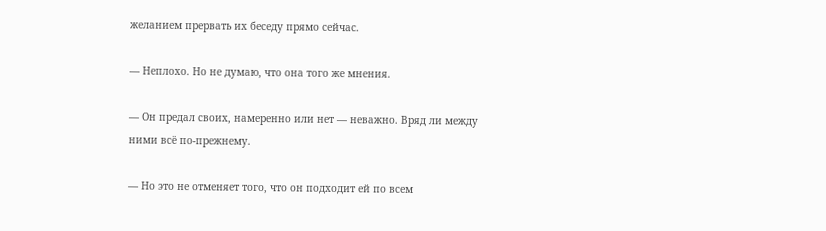желанием прервать их беседу прямо сейчас.

— Неплохо. Но не думаю, что она того же мнения.

— Он предал своих, намеренно или нет — неважно. Вряд ли между ними всё по-прежнему.

— Но это не отменяет того, что он подходит ей по всем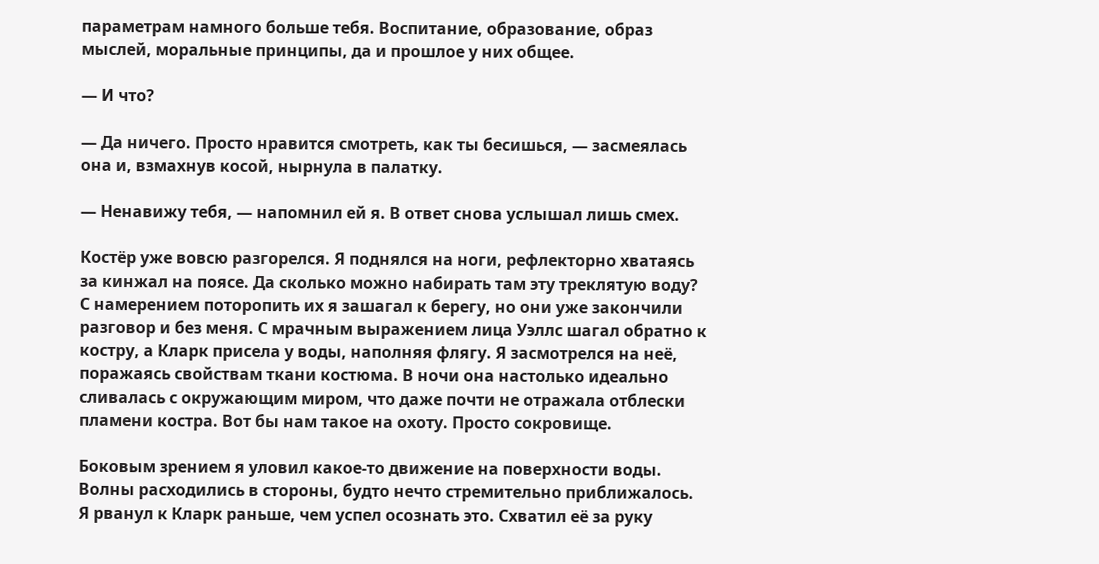параметрам намного больше тебя. Воспитание, образование, образ мыслей, моральные принципы, да и прошлое у них общее.

— И что?

— Да ничего. Просто нравится смотреть, как ты бесишься, — засмеялась она и, взмахнув косой, нырнула в палатку.

— Ненавижу тебя, — напомнил ей я. В ответ снова услышал лишь смех.

Костёр уже вовсю разгорелся. Я поднялся на ноги, рефлекторно хватаясь за кинжал на поясе. Да сколько можно набирать там эту треклятую воду? С намерением поторопить их я зашагал к берегу, но они уже закончили разговор и без меня. С мрачным выражением лица Уэллс шагал обратно к костру, а Кларк присела у воды, наполняя флягу. Я засмотрелся на неё, поражаясь свойствам ткани костюма. В ночи она настолько идеально сливалась с окружающим миром, что даже почти не отражала отблески пламени костра. Вот бы нам такое на охоту. Просто сокровище.

Боковым зрением я уловил какое-то движение на поверхности воды. Волны расходились в стороны, будто нечто стремительно приближалось. Я рванул к Кларк раньше, чем успел осознать это. Схватил её за руку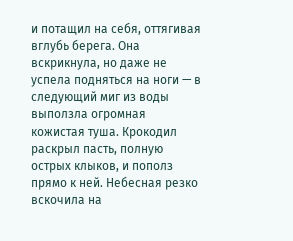и потащил на себя, оттягивая вглубь берега. Она вскрикнула, но даже не успела подняться на ноги — в следующий миг из воды выползла огромная кожистая туша. Крокодил раскрыл пасть, полную острых клыков, и пополз прямо к ней. Небесная резко вскочила на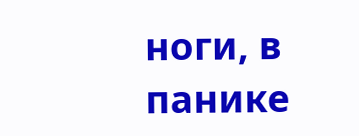ноги, в панике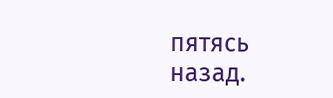пятясь назад.